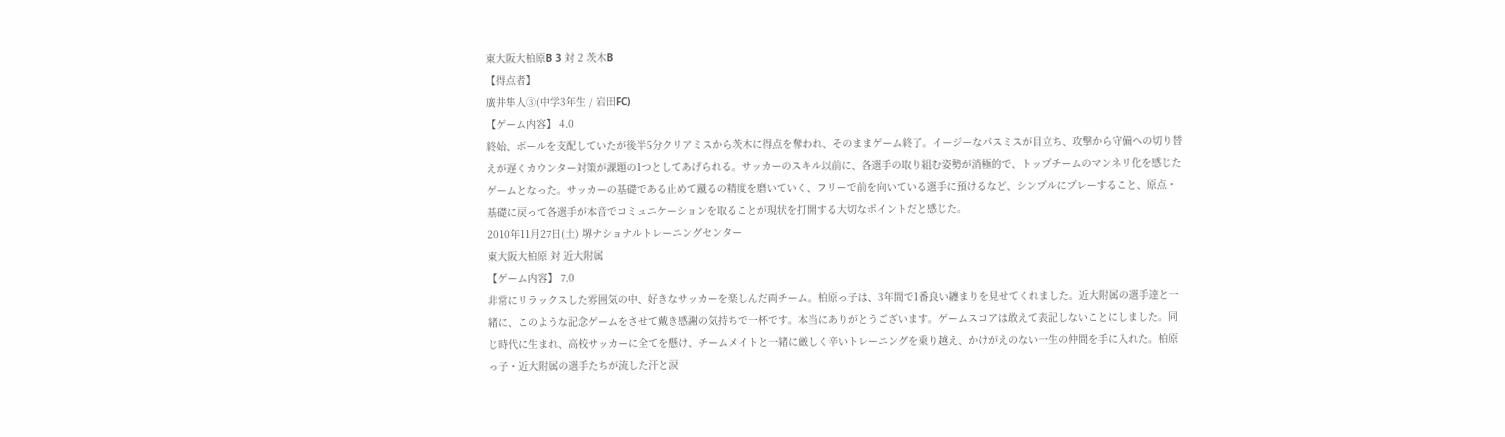東大阪大柏原B 3 対 2 茨木B
【得点者】
廣井隼人③(中学3年生 / 岩田FC)
【ゲーム内容】 4.0
終始、ボールを支配していたが後半5分クリアミスから茨木に得点を奪われ、そのままゲーム終了。イージーなパスミスが目立ち、攻撃から守備への切り替えが遅くカウンター対策が課題の1つとしてあげられる。サッカーのスキル以前に、各選手の取り組む姿勢が消極的で、トップチームのマンネリ化を感じたゲームとなった。サッカーの基礎である止めて蹴るの精度を磨いていく、フリーで前を向いている選手に預けるなど、シンプルにプレーすること、原点・基礎に戻って各選手が本音でコミュニケーションを取ることが現状を打開する大切なポイントだと感じた。
2010年11月27日(土) 堺ナショナルトレーニングセンター
東大阪大柏原 対 近大附属
【ゲーム内容】 7.0
非常にリラックスした雰囲気の中、好きなサッカーを楽しんだ両チーム。柏原っ子は、3年間で1番良い纏まりを見せてくれました。近大附属の選手達と一緒に、このような記念ゲームをさせて戴き感謝の気持ちで一杯です。本当にありがとうございます。ゲームスコアは敢えて表記しないことにしました。同じ時代に生まれ、高校サッカーに全てを懸け、チームメイトと一緒に厳しく辛いトレーニングを乗り越え、かけがえのない一生の仲間を手に入れた。柏原っ子・近大附属の選手たちが流した汗と涙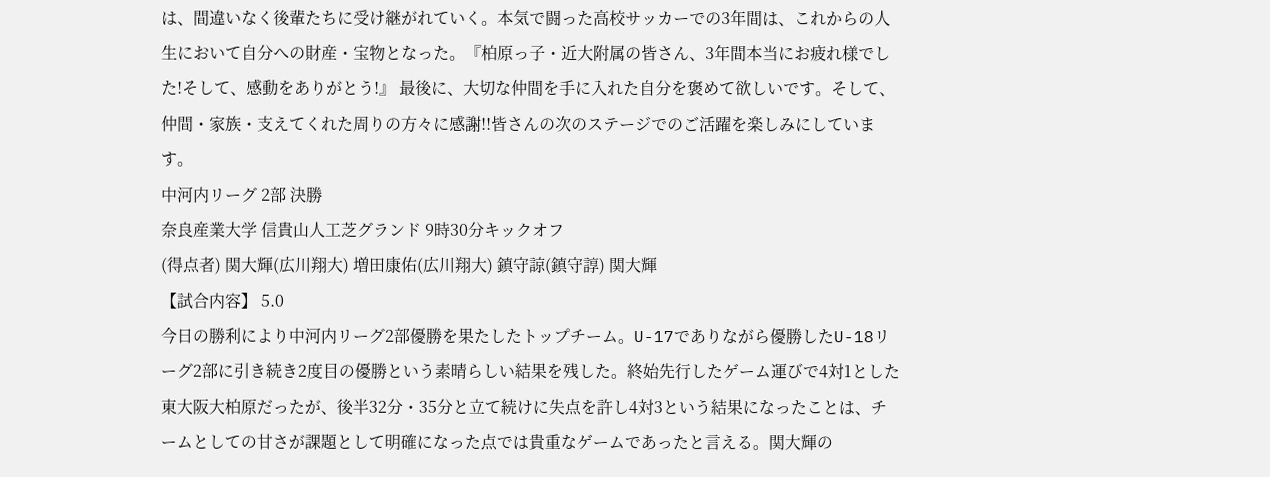は、間違いなく後輩たちに受け継がれていく。本気で闘った高校サッカーでの3年間は、これからの人生において自分への財産・宝物となった。『柏原っ子・近大附属の皆さん、3年間本当にお疲れ様でした!そして、感動をありがとう!』 最後に、大切な仲間を手に入れた自分を褒めて欲しいです。そして、仲間・家族・支えてくれた周りの方々に感謝!!皆さんの次のステージでのご活躍を楽しみにしています。
中河内リーグ 2部 決勝
奈良産業大学 信貴山人工芝グランド 9時30分キックオフ
(得点者) 関大輝(広川翔大) 増田康佑(広川翔大) 鎮守諒(鎮守諄) 関大輝
【試合内容】 5.0
今日の勝利により中河内リーグ2部優勝を果たしたトップチーム。U-17でありながら優勝したU-18リーグ2部に引き続き2度目の優勝という素晴らしい結果を残した。終始先行したゲーム運びで4対1とした東大阪大柏原だったが、後半32分・35分と立て続けに失点を許し4対3という結果になったことは、チームとしての甘さが課題として明確になった点では貴重なゲームであったと言える。関大輝の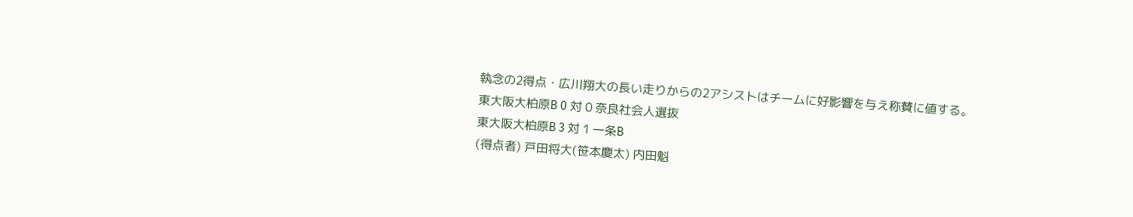執念の2得点・広川翔大の長い走りからの2アシストはチームに好影響を与え称賛に値する。
東大阪大柏原B 0 対 0 奈良社会人選抜
東大阪大柏原B 3 対 1 一条B
(得点者) 戸田将大(笹本慶太) 内田魁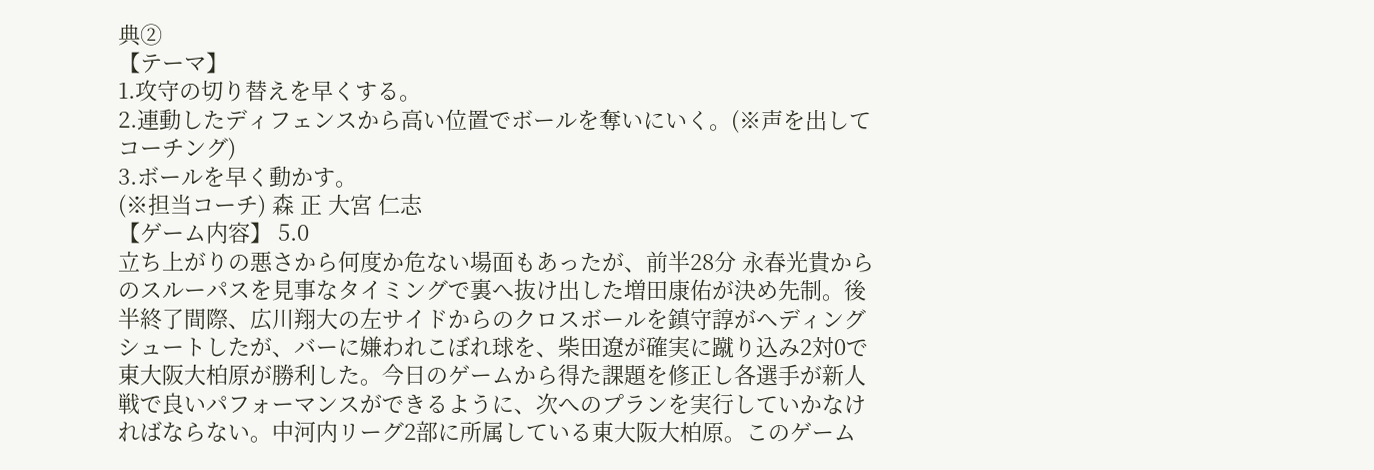典②
【テーマ】
1.攻守の切り替えを早くする。
2.連動したディフェンスから高い位置でボールを奪いにいく。(※声を出してコーチング)
3.ボールを早く動かす。
(※担当コーチ) 森 正 大宮 仁志
【ゲーム内容】 5.0
立ち上がりの悪さから何度か危ない場面もあったが、前半28分 永春光貴からのスルーパスを見事なタイミングで裏へ抜け出した増田康佑が決め先制。後半終了間際、広川翔大の左サイドからのクロスボールを鎮守諄がヘディングシュートしたが、バーに嫌われこぼれ球を、柴田遼が確実に蹴り込み2対0で東大阪大柏原が勝利した。今日のゲームから得た課題を修正し各選手が新人戦で良いパフォーマンスができるように、次へのプランを実行していかなければならない。中河内リーグ2部に所属している東大阪大柏原。このゲーム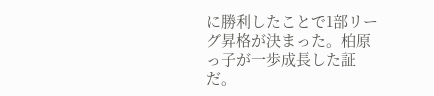に勝利したことで1部リーグ昇格が決まった。柏原っ子が一歩成長した証だ。